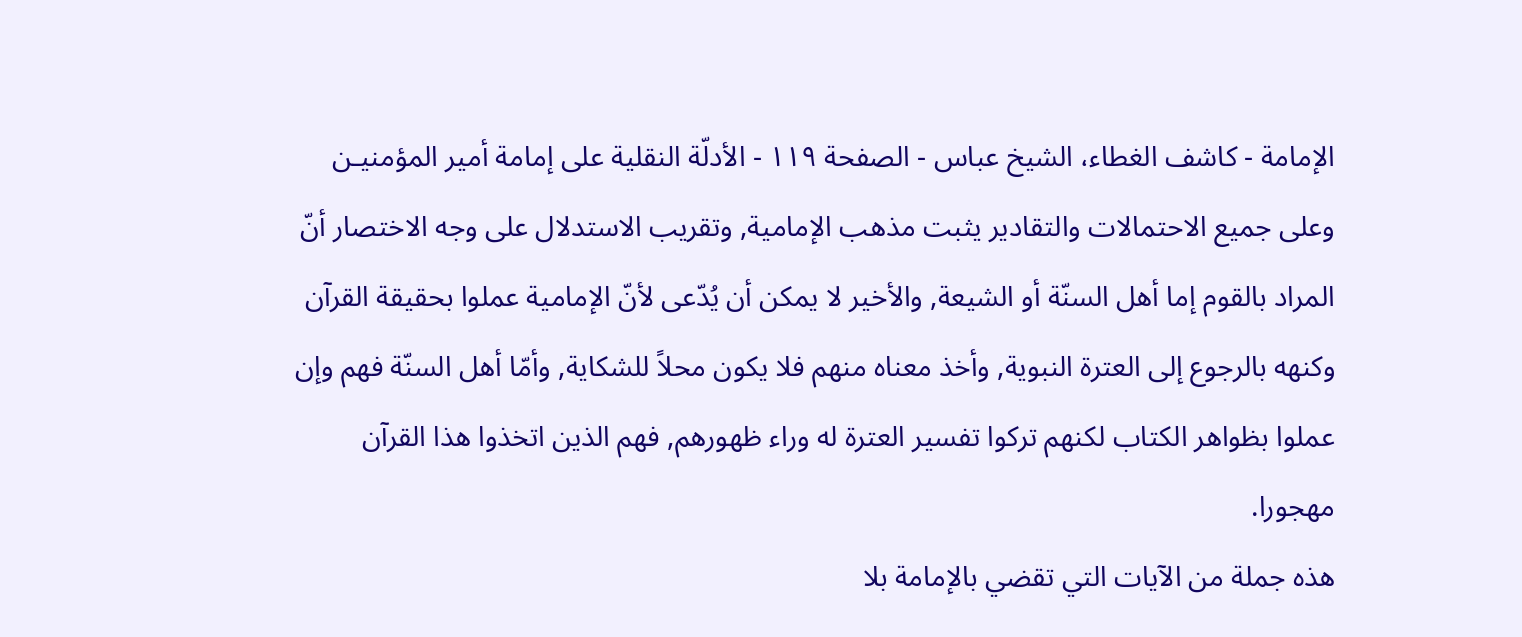الإمامة - كاشف الغطاء، الشيخ عباس - الصفحة ١١٩ - الأدلّة النقلية على إمامة أمير المؤمنيـن
وعلى جميع الاحتمالات والتقادير يثبت مذهب الإمامية, وتقريب الاستدلال على وجه الاختصار أنّ المراد بالقوم إما أهل السنّة أو الشيعة, والأخير لا يمكن أن يُدّعى لأنّ الإمامية عملوا بحقيقة القرآن وكنهه بالرجوع إلى العترة النبوية, وأخذ معناه منهم فلا يكون محلاً للشكاية, وأمّا أهل السنّة فهم وإن عملوا بظواهر الكتاب لكنهم تركوا تفسير العترة له وراء ظهورهم, فهم الذين اتخذوا هذا القرآن مهجورا.
هذه جملة من الآيات التي تقضي بالإمامة بلا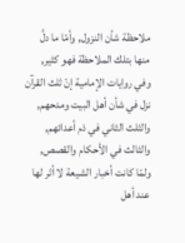ملاحظة شأن النزول, وأمّا ما دلَّ منها بتلك الملاحظة فهو كثير, وفي روايات الإمامية إنّ ثلث القرآن نزل في شأن أهل البيت ومدحهم, والثلث الثاني في ذم أعدائهم, والثالث في الأحكام والقصص, ولمّا كانت أخبار الشيعة لا أثر لها عند أهل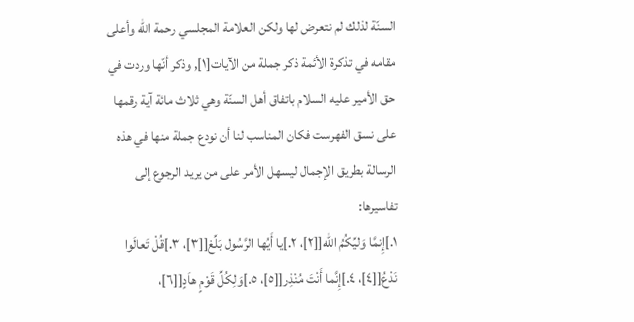السنّة لذلك لم نتعرض لها ولكن العلامة المجلسي رحمة الله وأعلى مقامه في تذكرة الأئمة ذكر جملة من الآيات[١], وذكر أنّها وردت في حق الأمير عليه السلام باتفاق أهل السنّة وهي ثلاث مائة آية رقمها على نسق الفهرست فكان المناسب لنا أن نودع جملة منها في هذه الرسالة بطريق الإجمال ليسهل الأمر على من يريد الرجوع إلى تفاسيرها:
١.]إِنمَّا وَليِّكُمُ الله[[٢]، ٢.]يا أَيُها الرَّسُول بَلِّغ[[٣]، ٣.]قُلْ تَعالَوا نَدْعُ[[٤]، ٤.]إِنَّما أَنْتَ مُنْذِر[[٥]، ٥.]وَلِكُلِّ قَوْمٍ هاَدٍ[[٦]،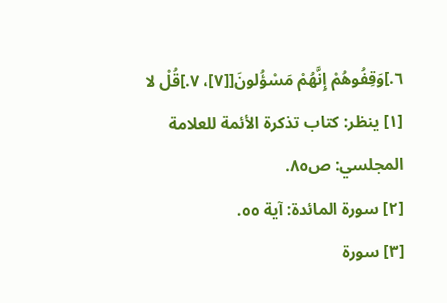٦.]وَقِفُوهُمْ إِنَّهُمْ مَسْؤُلونَ[[٧]، ٧.]قُلْ لا
[١] ينظر: كتاب تذكرة الأئمة للعلامة المجلسي: ص٨٥.
[٢] سورة المائدة: آية ٥٥.
[٣] سورة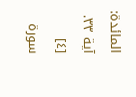المائدة: آية ٣٣.
[٤] سورة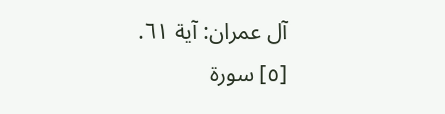آل عمران: آية ٦١.
[٥] سورة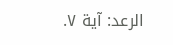الرعد: آية ٧.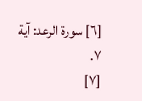[٦] سورة الرعد: آية ٧.
[٧]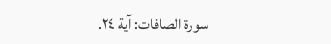سورة الصافات: آية ٢٤.